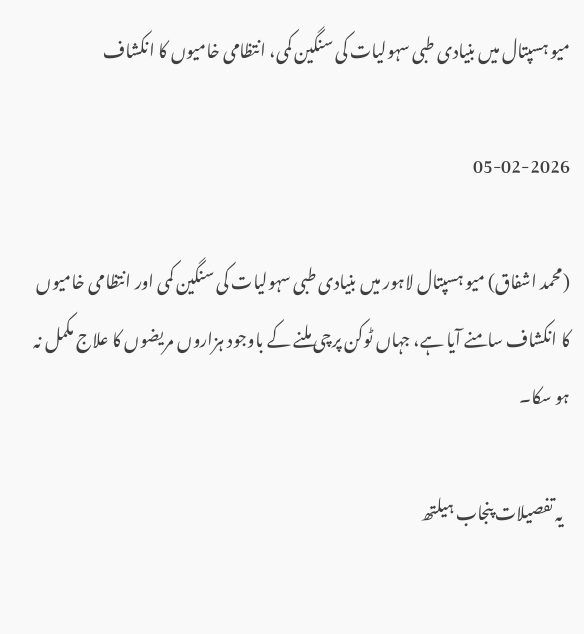میو ہسپتال میں بنیادی طبی سہولیات کی سنگین کمی، انتظامی خامیوں کا انکشاف

05-02-2026

(محمد اشفاق) میو ہسپتال لاہور میں بنیادی طبی سہولیات کی سنگین کمی اور انتظامی خامیوں کا انکشاف سامنے آیا ہے، جہاں ٹوکن پرچی ملنے کے باوجود ہزاروں مریضوں کا علاج مکمل نہ ہو سکا۔

  یہ تفصیلات پنجاب ہیلتھ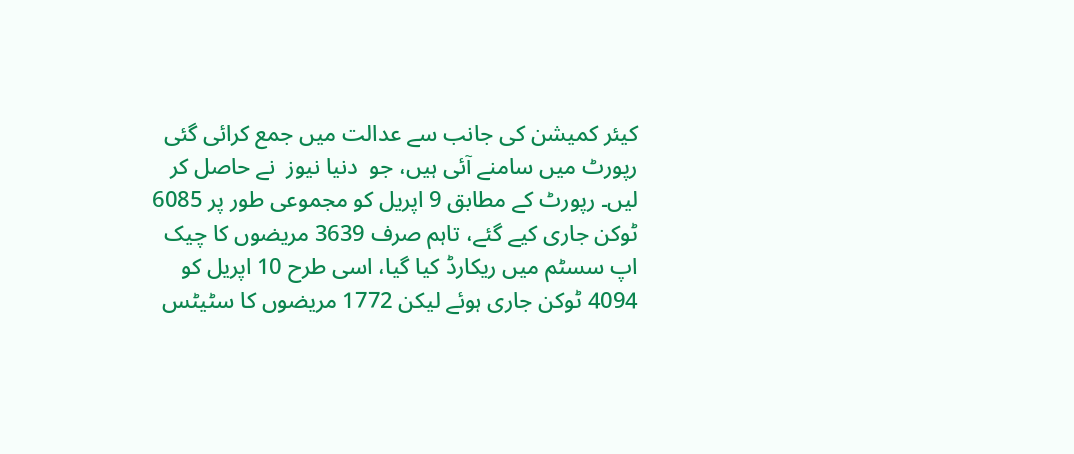کیئر کمیشن کی جانب سے عدالت میں جمع کرائی گئی رپورٹ میں سامنے آئی ہیں، جو  دنیا نیوز  نے حاصل کر لیں۔ رپورٹ کے مطابق 9 اپریل کو مجموعی طور پر 6085 ٹوکن جاری کیے گئے، تاہم صرف 3639 مریضوں کا چیک اپ سسٹم میں ریکارڈ کیا گیا، اسی طرح 10 اپریل کو 4094 ٹوکن جاری ہوئے لیکن 1772 مریضوں کا سٹیٹس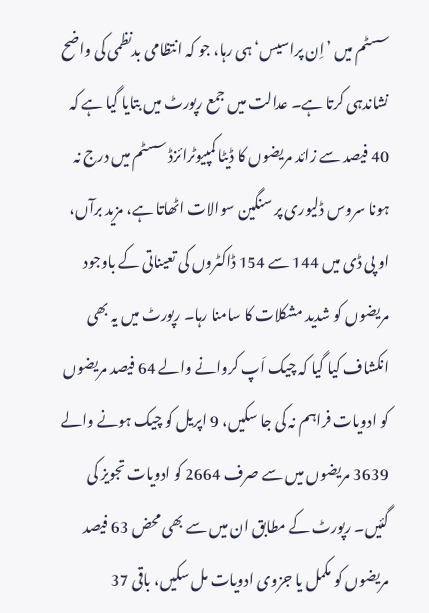سسٹم میں ’اِن پراسیس‘ ہی رہا، جو کہ انتظامی بدنظمی کی واضح نشاندہی کرتا ہے۔ عدالت میں جمع رپورٹ میں بتایا گیا ہے کہ 40 فیصد سے زائد مریضوں کا ڈیٹا کمپیوٹرائزڈ سسٹم میں درج نہ ہونا سروس ڈلیوری پر سنگین سوالات اٹھاتا ہے، مزید برآں، او پی ڈی میں 144 سے 154 ڈاکٹروں کی تعیناتی کے باوجود مریضوں کو شدید مشکلات کا سامنا رہا۔ رپورٹ میں یہ بھی انکشاف کیا گیا کہ چیک اَپ کروانے والے 64 فیصد مریضوں کو ادویات فراہم نہ کی جا سکیں، 9 اپریل کو چیک ہونے والے 3639 مریضوں میں سے صرف 2664 کو ادویات تجویز کی گئیں۔ رپورٹ کے مطابق ان میں سے بھی محض 63 فیصد مریضوں کو مکمل یا جزوی ادویات مل سکیں، باقی 37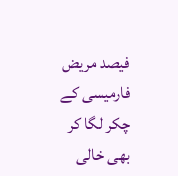فیصد مریض فارمیسی کے چکر لگا کر بھی خالی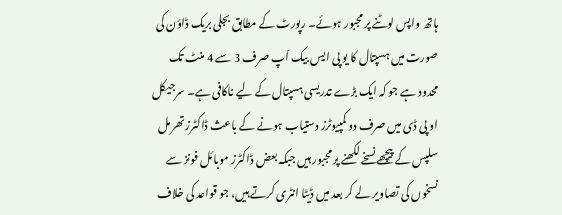ہاتھ واپس لوٹنے پر مجبور ہوئے۔ رپورٹ کے مطابق بجلی بریک ڈاؤن کی صورت میں ہسپتال کا یو پی ایس بیک اَپ صرف 3 سے 4 منٹ تک محدود ہے جو کہ ایک بڑے تدریسی ہسپتال کے لیے ناکافی ہے۔ سرجیکل او پی ڈی میں صرف دو کمپیوٹرز دستیاب ہونے کے باعث ڈاکٹرز تھرمل سلپس کے پیچھے نسخے لکھنے پر مجبور ہیں جبکہ بعض ڈاکٹرز موبائل فونز سے نسخوں کی تصاویر لے کر بعد میں ڈیٹا انٹری کرتے ہیں، جو قواعد کی خلاف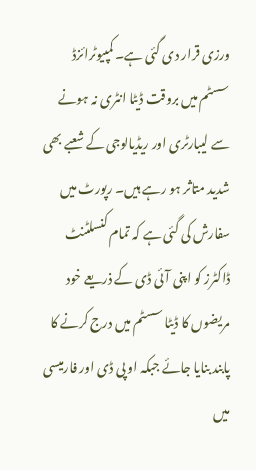ورزی قرار دی گئی ہے۔ کمپیوٹرائزڈ سسٹم میں بروقت ڈیٹا انٹری نہ ہونے سے لیبارٹری اور ریڈیالوجی کے شعبے بھی شدید متاثر ہو رہے ہیں۔ رپورٹ میں سفارش کی گئی ہے کہ تمام کنسلٹنٹ ڈاکٹرز کو اپنی آئی ڈی کے ذریعے خود مریضوں کا ڈیٹا سسٹم میں درج کرنے کا پابند بنایا جائے جبکہ او پی ڈی اور فارمیسی میں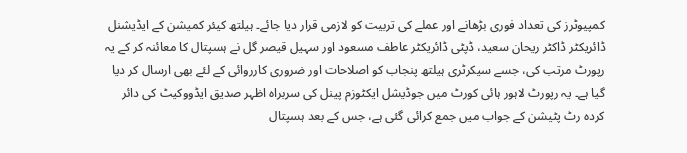کمپیوٹرز کی تعداد فوری بڑھانے اور عملے کی تربیت کو لازمی قرار دیا جائے۔ ہیلتھ کیئر کمیشن کے ایڈیشنل ڈائریکٹر ڈاکٹر ریحان سعید، ڈپٹی ڈائریکٹر عاطف مسعود اور سہیل قیصر گل نے ہسپتال کا معائنہ کر کے یہ رپورٹ مرتب کی، جسے سیکرٹری ہیلتھ پنجاب کو اصلاحات اور ضروری کارروائی کے لئے بھی ارسال کر دیا گیا ہے۔ یہ رپورٹ لاہور ہائی کورٹ میں جوڈیشل ایکٹوزم پینل کی سربراہ اظہر صدیق ایڈووکیٹ کی دائر کردہ رٹ پٹیشن کے جواب میں جمع کرائی گئی ہے، جس کے بعد ہسپتال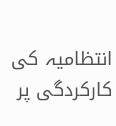انتظامیہ کی کارکردگی پر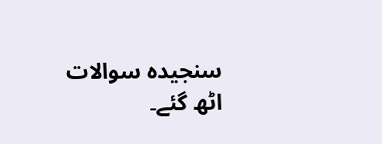سنجیدہ سوالات اٹھ گئے۔